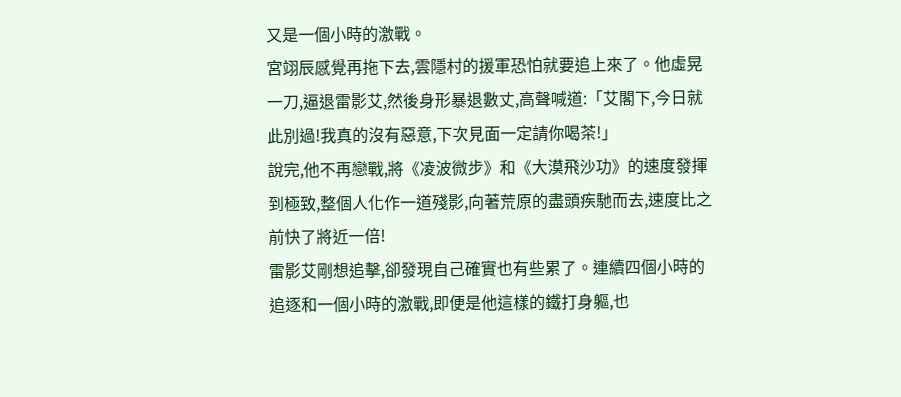又是一個小時的激戰。
宮翊辰感覺再拖下去,雲隱村的援軍恐怕就要追上來了。他虛晃一刀,逼退雷影艾,然後身形暴退數丈,高聲喊道:「艾閣下,今日就此別過!我真的沒有惡意,下次見面一定請你喝茶!」
說完,他不再戀戰,將《凌波微步》和《大漠飛沙功》的速度發揮到極致,整個人化作一道殘影,向著荒原的盡頭疾馳而去,速度比之前快了將近一倍!
雷影艾剛想追擊,卻發現自己確實也有些累了。連續四個小時的追逐和一個小時的激戰,即便是他這樣的鐵打身軀,也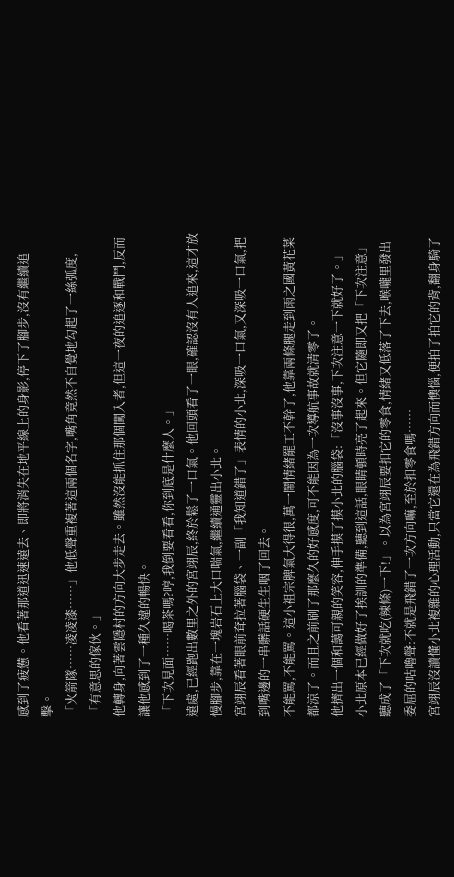感到了疲憊。他看著那道迅速遠去、即將消失在地平線上的身影,停下了腳步,沒有繼續追擊。
「火箭隊……凌凌漆……」他低聲重複著這兩個名字,嘴角竟然不自覺地勾起了一絲弧度,「有意思的傢伙。」
他轉身,向著雲隱村的方向大步走去。雖然沒能抓住那個闖入者,但這一夜的追逐和戰鬥,反而讓他感到了一種久違的暢快。
「下次見面……喝茶嗎?哼,我倒要看看,你到底是什麼人。」
遠處,已經跑出數里之外的宮翊辰,終於鬆了一口氣。他回頭看了一眼,確認沒有人追來,這才放慢腳步,靠在一塊岩石上大口喘氣,繼續通靈出小北。
宮翊辰看著眼前耷拉著腦袋、一副「我知道錯了」表情的小北,深吸一口氣,又深吸一口氣,把到嘴邊的一串髒話硬生生咽了回去。
不能罵,不能罵。這小祖宗脾氣大得很,萬一鬧情緒罷工不幹了,他靠兩條腿走到雨之國黃花菜都涼了。而且之前刷了那麼久的好感度,可不能因為一次導航事故就清零了。
他擠出一個和藹可親的笑容,伸手摸了摸小北的腦袋:「沒事沒事,下次注意一下就好了。」
小北原本已經做好了挨訓的準備,聽到這話,眼睛頓時亮了起來。但它隨即又把「下次注意」聽成了「下次就吃(辣條)一下!」。以為宮翊辰要扣它的零食,情緒又低落了下去,喉嚨里發出委屈的咕嚕聲:不就是飛錯了一次方向嘛,至於扣零食嗎……
宮翊辰沒讀懂小北複雜的心理活動,只當它還在為飛錯方向而懊惱,便拍了拍它的背,翻身騎了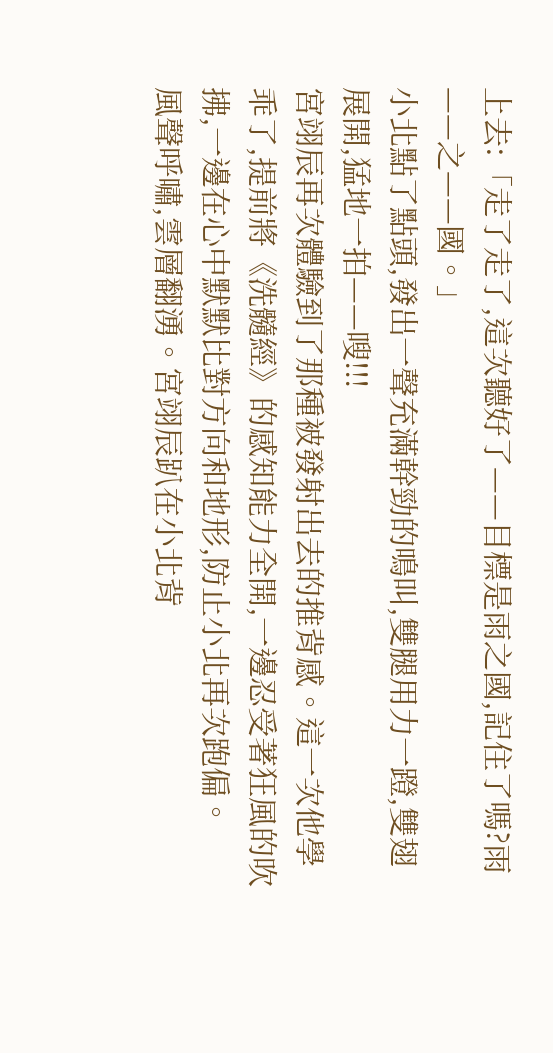上去:「走了走了,這次聽好了——目標是雨之國,記住了嗎?雨——之——國。」
小北點了點頭,發出一聲充滿幹勁的鳴叫,雙腿用力一蹬,雙翅展開,猛地一拍——嗖!!!
宮翊辰再次體驗到了那種被發射出去的推背感。這一次他學乖了,提前將《洗髓經》的感知能力全開,一邊忍受著狂風的吹拂,一邊在心中默默比對方向和地形,防止小北再次跑偏。
風聲呼嘯,雲層翻湧。宮翊辰趴在小北背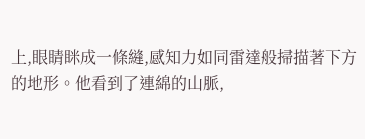上,眼睛眯成一條縫,感知力如同雷達般掃描著下方的地形。他看到了連綿的山脈,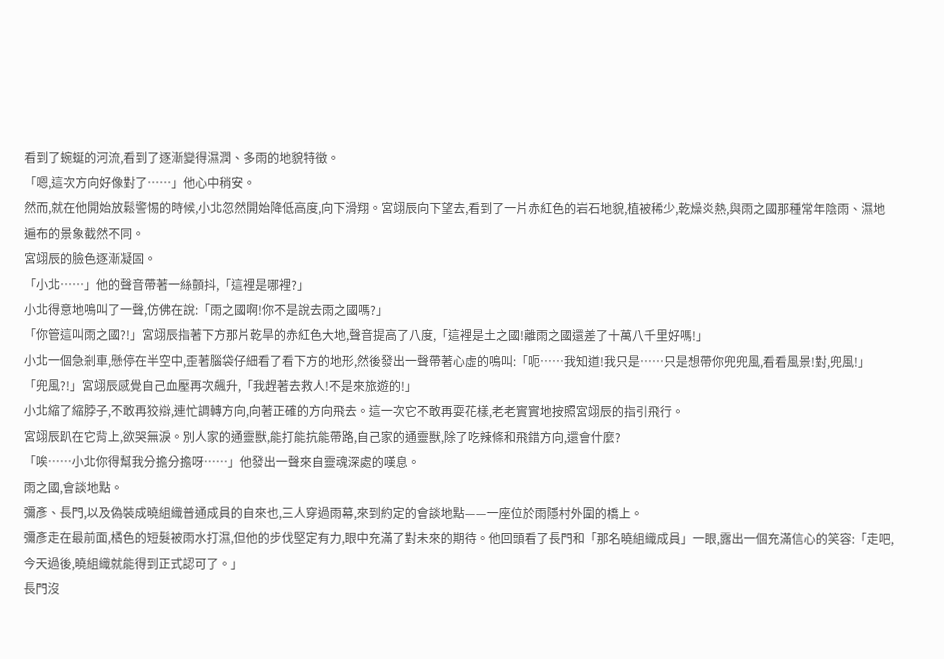看到了蜿蜒的河流,看到了逐漸變得濕潤、多雨的地貌特徵。
「嗯,這次方向好像對了……」他心中稍安。
然而,就在他開始放鬆警惕的時候,小北忽然開始降低高度,向下滑翔。宮翊辰向下望去,看到了一片赤紅色的岩石地貌,植被稀少,乾燥炎熱,與雨之國那種常年陰雨、濕地遍布的景象截然不同。
宮翊辰的臉色逐漸凝固。
「小北……」他的聲音帶著一絲顫抖,「這裡是哪裡?」
小北得意地鳴叫了一聲,仿佛在說:「雨之國啊!你不是說去雨之國嗎?」
「你管這叫雨之國?!」宮翊辰指著下方那片乾旱的赤紅色大地,聲音提高了八度,「這裡是土之國!離雨之國還差了十萬八千里好嗎!」
小北一個急剎車,懸停在半空中,歪著腦袋仔細看了看下方的地形,然後發出一聲帶著心虛的鳴叫:「呃……我知道!我只是……只是想帶你兜兜風,看看風景!對,兜風!」
「兜風?!」宮翊辰感覺自己血壓再次飆升,「我趕著去救人!不是來旅遊的!」
小北縮了縮脖子,不敢再狡辯,連忙調轉方向,向著正確的方向飛去。這一次它不敢再耍花樣,老老實實地按照宮翊辰的指引飛行。
宮翊辰趴在它背上,欲哭無淚。別人家的通靈獸,能打能抗能帶路,自己家的通靈獸,除了吃辣條和飛錯方向,還會什麼?
「唉……小北你得幫我分擔分擔呀……」他發出一聲來自靈魂深處的嘆息。
雨之國,會談地點。
彌彥、長門,以及偽裝成曉組織普通成員的自來也,三人穿過雨幕,來到約定的會談地點——一座位於雨隱村外圍的橋上。
彌彥走在最前面,橘色的短髮被雨水打濕,但他的步伐堅定有力,眼中充滿了對未來的期待。他回頭看了長門和「那名曉組織成員」一眼,露出一個充滿信心的笑容:「走吧,今天過後,曉組織就能得到正式認可了。」
長門沒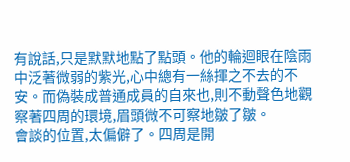有說話,只是默默地點了點頭。他的輪迴眼在陰雨中泛著微弱的紫光,心中總有一絲揮之不去的不安。而偽裝成普通成員的自來也,則不動聲色地觀察著四周的環境,眉頭微不可察地皺了皺。
會談的位置,太偏僻了。四周是開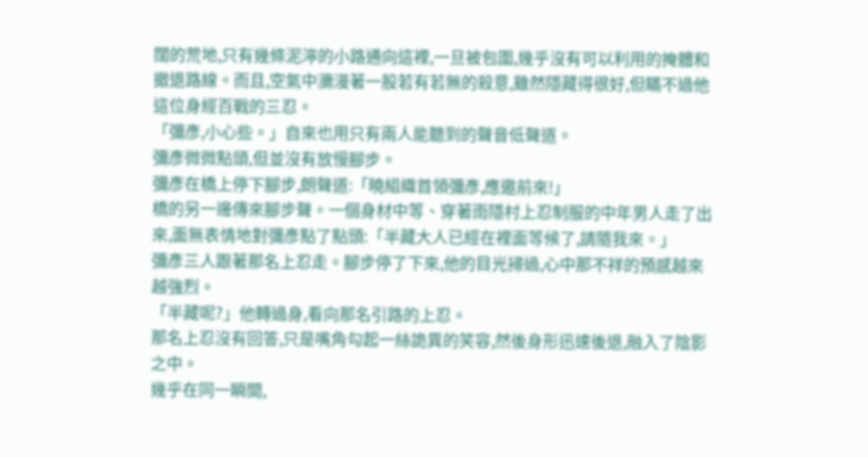闊的荒地,只有幾條泥濘的小路通向這裡,一旦被包圍,幾乎沒有可以利用的掩體和撤退路線。而且,空氣中瀰漫著一股若有若無的殺意,雖然隱藏得很好,但瞞不過他這位身經百戰的三忍。
「彌彥,小心些。」自來也用只有兩人能聽到的聲音低聲道。
彌彥微微點頭,但並沒有放慢腳步。
彌彥在橋上停下腳步,朗聲道:「曉組織首領彌彥,應邀前來!」
橋的另一邊傳來腳步聲。一個身材中等、穿著雨隱村上忍制服的中年男人走了出來,面無表情地對彌彥點了點頭:「半藏大人已經在裡面等候了,請隨我來。」
彌彥三人跟著那名上忍走。腳步停了下來,他的目光掃過,心中那不祥的預感越來越強烈。
「半藏呢?」他轉過身,看向那名引路的上忍。
那名上忍沒有回答,只是嘴角勾起一絲詭異的笑容,然後身形迅速後退,融入了陰影之中。
幾乎在同一瞬間,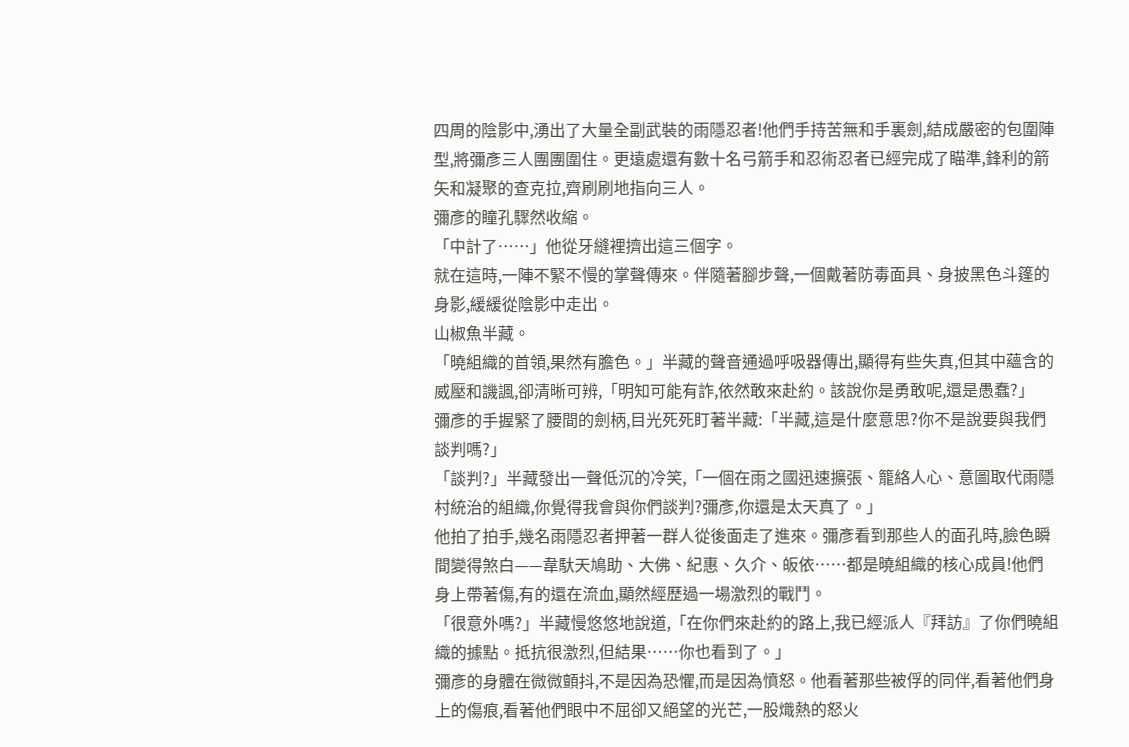四周的陰影中,湧出了大量全副武裝的雨隱忍者!他們手持苦無和手裏劍,結成嚴密的包圍陣型,將彌彥三人團團圍住。更遠處還有數十名弓箭手和忍術忍者已經完成了瞄準,鋒利的箭矢和凝聚的查克拉,齊刷刷地指向三人。
彌彥的瞳孔驟然收縮。
「中計了……」他從牙縫裡擠出這三個字。
就在這時,一陣不緊不慢的掌聲傳來。伴隨著腳步聲,一個戴著防毒面具、身披黑色斗篷的身影,緩緩從陰影中走出。
山椒魚半藏。
「曉組織的首領,果然有膽色。」半藏的聲音通過呼吸器傳出,顯得有些失真,但其中蘊含的威壓和譏諷,卻清晰可辨,「明知可能有詐,依然敢來赴約。該說你是勇敢呢,還是愚蠢?」
彌彥的手握緊了腰間的劍柄,目光死死盯著半藏:「半藏,這是什麼意思?你不是說要與我們談判嗎?」
「談判?」半藏發出一聲低沉的冷笑,「一個在雨之國迅速擴張、籠絡人心、意圖取代雨隱村統治的組織,你覺得我會與你們談判?彌彥,你還是太天真了。」
他拍了拍手,幾名雨隱忍者押著一群人從後面走了進來。彌彥看到那些人的面孔時,臉色瞬間變得煞白——韋馱天鳩助、大佛、紀惠、久介、皈依……都是曉組織的核心成員!他們身上帶著傷,有的還在流血,顯然經歷過一場激烈的戰鬥。
「很意外嗎?」半藏慢悠悠地說道,「在你們來赴約的路上,我已經派人『拜訪』了你們曉組織的據點。抵抗很激烈,但結果……你也看到了。」
彌彥的身體在微微顫抖,不是因為恐懼,而是因為憤怒。他看著那些被俘的同伴,看著他們身上的傷痕,看著他們眼中不屈卻又絕望的光芒,一股熾熱的怒火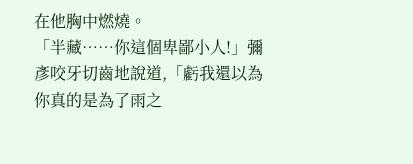在他胸中燃燒。
「半藏……你這個卑鄙小人!」彌彥咬牙切齒地說道,「虧我還以為你真的是為了雨之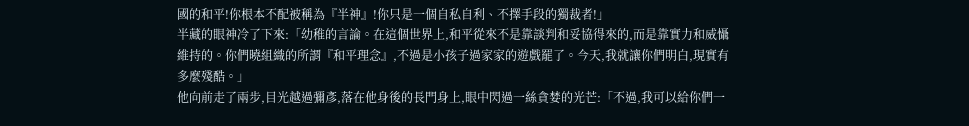國的和平!你根本不配被稱為『半神』!你只是一個自私自利、不擇手段的獨裁者!」
半藏的眼神冷了下來:「幼稚的言論。在這個世界上,和平從來不是靠談判和妥協得來的,而是靠實力和威懾維持的。你們曉組織的所謂『和平理念』,不過是小孩子過家家的遊戲罷了。今天,我就讓你們明白,現實有多麼殘酷。」
他向前走了兩步,目光越過彌彥,落在他身後的長門身上,眼中閃過一絲貪婪的光芒:「不過,我可以給你們一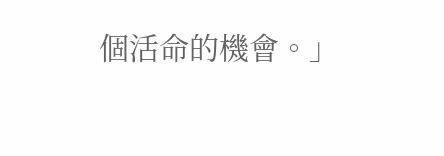個活命的機會。」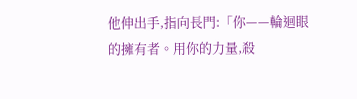他伸出手,指向長門:「你——輪迴眼的擁有者。用你的力量,殺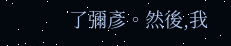了彌彥。然後,我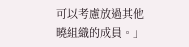可以考慮放過其他曉組織的成員。」